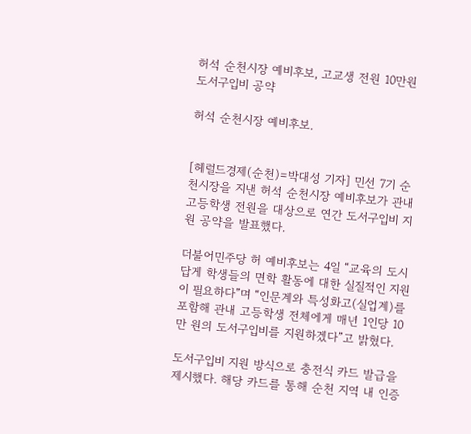허석 순천시장 예비후보, 고교생 전원 10만원 도서구입비 공약

허석 순천시장 예비후보.


[헤럴드경제(순천)=박대성 기자] 민선 7기 순천시장을 지낸 허석 순천시장 예비후보가 관내 고등학생 전원을 대상으로 연간 도서구입비 지원 공약을 발표했다.

더불어민주당 허 예비후보는 4일 “교육의 도시답게 학생들의 면학 활동에 대한 실질적인 지원이 필요하다”며 “인문계와 특성화고(실업계)를 포함해 관내 고등학생 전체에게 매년 1인당 10만 원의 도서구입비를 지원하겠다”고 밝혔다.

도서구입비 지원 방식으로 충전식 카드 발급을 제시했다. 해당 카드를 통해 순천 지역 내 인증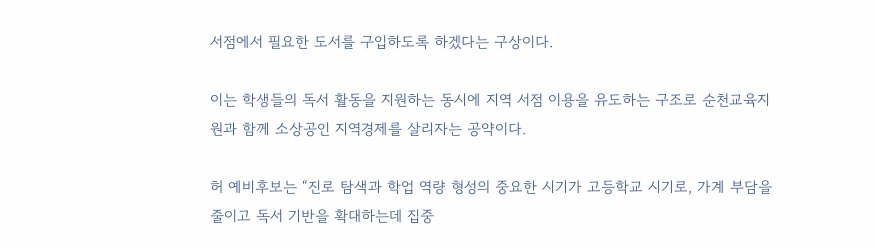서점에서 필요한 도서를 구입하도록 하겠다는 구상이다.

이는 학생들의 독서 활동을 지원하는 동시에 지역 서점 이용을 유도하는 구조로 순천교육지원과 함께 소상공인 지역경제를 살리자는 공약이다.

허 예비후보는 “진로 탐색과 학업 역량 형성의 중요한 시기가 고등학교 시기로, 가계 부담을 줄이고 독서 기반을 확대하는데 집중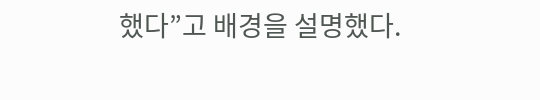했다”고 배경을 설명했다.